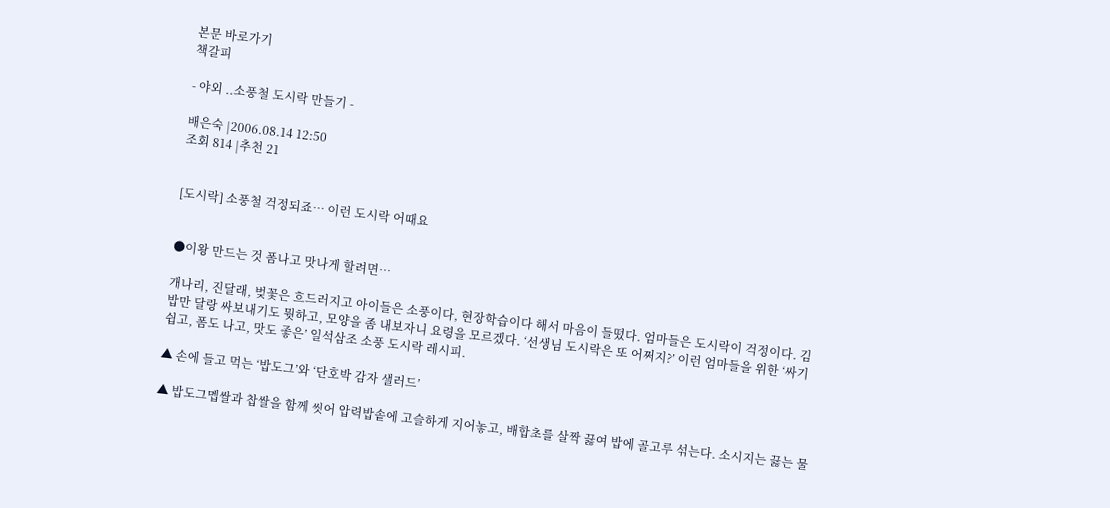본문 바로가기
책갈피

- 야외 ..소풍철 도시락 만들기 -

배은숙 |2006.08.14 12:50
조회 814 |추천 21


[도시락] 소풍철 걱정되죠… 이런 도시락 어때요


●이왕 만드는 것 폼나고 맛나게 할려면…

개나리, 진달래, 벚꽃은 흐드러지고 아이들은 소풍이다, 현장학습이다 해서 마음이 들떴다. 엄마들은 도시락이 걱정이다. 김밥만 달랑 싸보내기도 뭣하고, 모양을 좀 내보자니 요령을 모르겠다. ‘선생님 도시락은 또 어쩌지?’ 이런 엄마들을 위한 ‘싸기 쉽고, 폼도 나고, 맛도 좋은’ 일석삼조 소풍 도시락 레시피.

▲ 손에 들고 먹는 ‘밥도그’와 ‘단호박 감자 샐러드’

▲ 밥도그멥쌀과 찹쌀을 함께 씻어 압력밥솥에 고슬하게 지어놓고, 배합초를 살짝 끓여 밥에 골고루 섞는다. 소시지는 끓는 물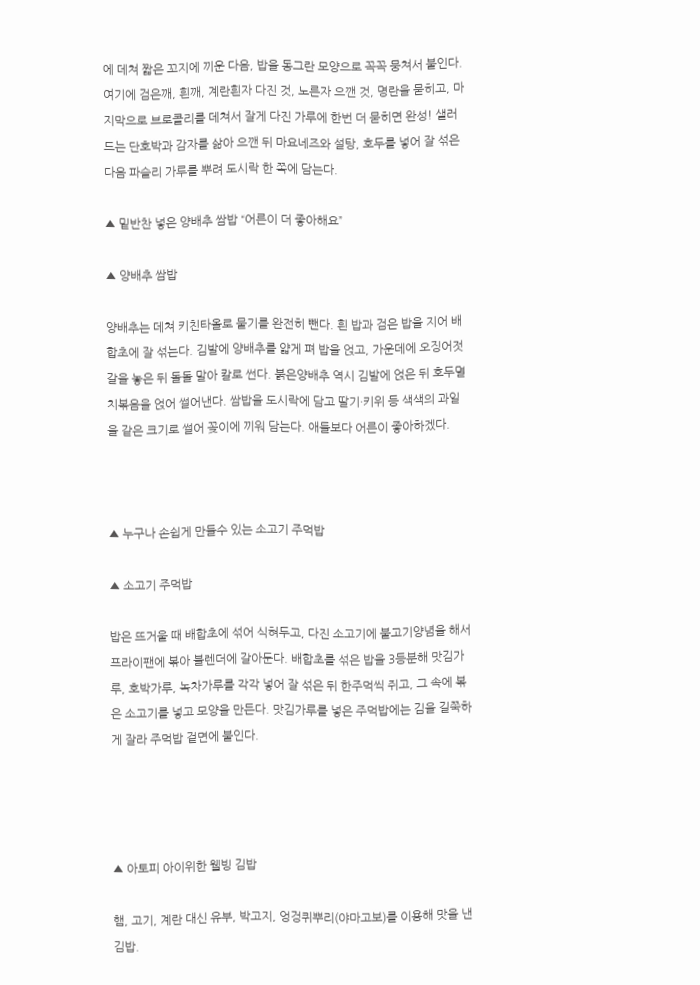에 데쳐 짧은 꼬지에 끼운 다음, 밥을 동그란 모양으로 꼭꼭 뭉쳐서 붙인다. 여기에 검은깨, 흰깨, 계란흰자 다진 것, 노른자 으깬 것, 명란을 묻히고, 마지막으로 브로콜리를 데쳐서 잘게 다진 가루에 한번 더 묻히면 완성! 샐러드는 단호박과 감자를 삶아 으깬 뒤 마요네즈와 설탕, 호두를 넣어 잘 섞은 다음 파슬리 가루를 뿌려 도시락 한 쪽에 담는다.

▲ 밑반찬 넣은 양배추 쌈밥 “어른이 더 좋아해요”

▲ 양배추 쌈밥

양배추는 데쳐 키친타올로 물기를 완전히 뺀다. 흰 밥과 검은 밥을 지어 배합초에 잘 섞는다. 김발에 양배추를 얇게 펴 밥을 얹고, 가운데에 오징어젓갈을 놓은 뒤 돌돌 말아 칼로 썬다. 붉은양배추 역시 김발에 얹은 뒤 호두멸치볶음을 얹어 썰어낸다. 쌈밥을 도시락에 담고 딸기·키위 등 색색의 과일을 같은 크기로 썰어 꽂이에 끼워 담는다. 애들보다 어른이 좋아하겠다.



▲ 누구나 손쉽게 만들수 있는 소고기 주먹밥

▲ 소고기 주먹밥

밥은 뜨거울 때 배합초에 섞어 식혀두고, 다진 소고기에 불고기양념을 해서 프라이팬에 볶아 블렌더에 갈아둔다. 배합초를 섞은 밥을 3등분해 맛김가루, 호박가루, 녹차가루를 각각 넣어 잘 섞은 뒤 한주먹씩 쥐고, 그 속에 볶은 소고기를 넣고 모양을 만든다. 맛김가루를 넣은 주먹밥에는 김을 길쭉하게 잘라 주먹밥 겉면에 붙인다.




▲ 아토피 아이위한 웰빙 김밥

햄, 고기, 계란 대신 유부, 박고지, 엉겅퀴뿌리(야마고보)를 이용해 맛을 낸 김밥.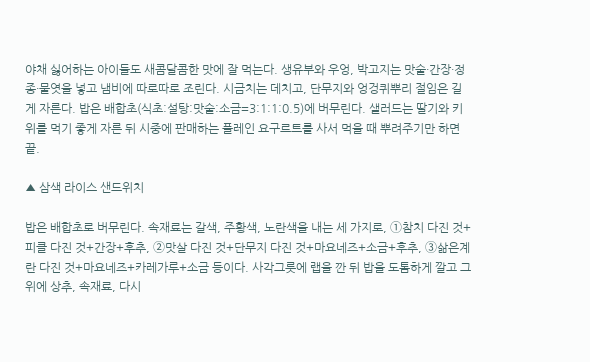야채 싫어하는 아이들도 새콤달콤한 맛에 잘 먹는다. 생유부와 우엉, 박고지는 맛술·간장·정종·물엿을 넣고 냄비에 따로따로 조린다. 시금치는 데치고, 단무지와 엉겅퀴뿌리 절임은 길게 자른다. 밥은 배합초(식초:설탕:맛술:소금=3:1:1:0.5)에 버무린다. 샐러드는 딸기와 키위를 먹기 좋게 자른 뒤 시중에 판매하는 플레인 요구르트를 사서 먹을 때 뿌려주기만 하면 끝.

▲ 삼색 라이스 샌드위치

밥은 배합초로 버무린다. 속재료는 갈색, 주황색, 노란색을 내는 세 가지로, ①참치 다진 것+피클 다진 것+간장+후추, ②맛살 다진 것+단무지 다진 것+마요네즈+소금+후추, ③삶은계란 다진 것+마요네즈+카레가루+소금 등이다. 사각그릇에 랩을 깐 뒤 밥을 도톰하게 깔고 그 위에 상추, 속재료, 다시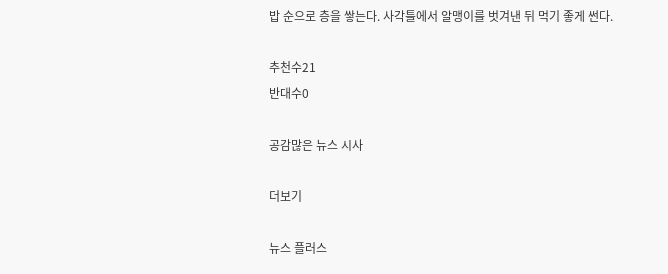밥 순으로 층을 쌓는다. 사각틀에서 알맹이를 벗겨낸 뒤 먹기 좋게 썬다.

추천수21
반대수0

공감많은 뉴스 시사

더보기

뉴스 플러스